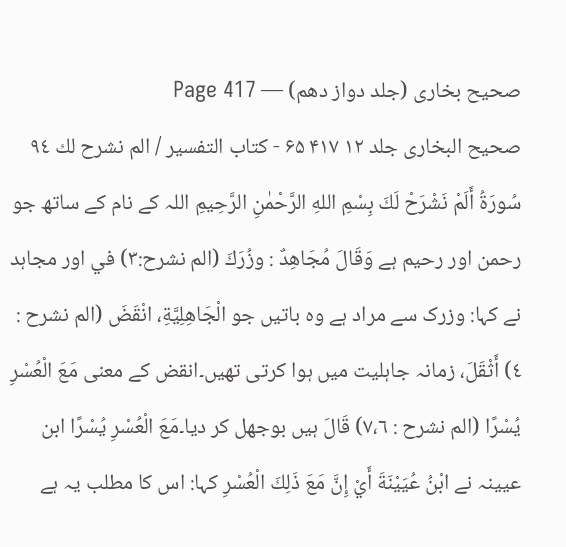صحیح بخاری (جلد دواز دھم) — Page 417
صحیح البخاری جلد ۱۲ ۴۱۷ ۶۵ - كتاب التفسير / الم نشرح لك ٩٤ سُورَةُ أَلَمْ نَشْرَحْ لَكَ بِسْمِ اللهِ الرَّحْمٰنِ الرَّحِيمِ اللہ کے نام کے ساتھ جو رحمن اور رحیم ہے وَقَالَ مُجَاهِدٌ : وزُرَكَ (الم نشرح:۳) في اور مجاہد نے کہا: وزرک سے مراد ہے وہ باتیں جو الْجَاهِلِيَّةِ، انْقَضَ (الم نشرح : ٤) أَثْقَلَ، زمانہ جاہلیت میں ہوا کرتی تھیں۔انقض کے معنی مَعَ الْعُسْرِ يُسْرًا (الم نشرح : ٧،٦) قَالَ ہیں بوجھل کر دیا۔مَعَ الْعُسْرِ يُسْرًا ابن عیینہ نے ابْنُ عُيَيْنَةَ أَيْ إِنَّ مَعَ ذَلِكَ الْعُسْرِ کہا: اس کا مطلب یہ ہے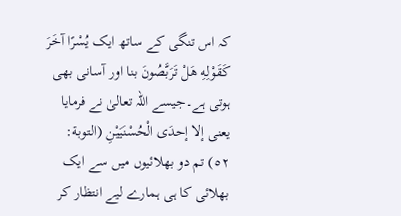کہ اس تنگی کے ساتھ ایک يُسْرًا آخَرَ كَقَوْلِهِ هَلْ تَرَبَّصُونَ بنا اور آسانی بھی ہوتی ہے۔جیسے اللہ تعالیٰ نے فرمایا یعنی إلا إحدَى الْحُسْنَيَيْنِ (التوبة: ٥٢) تم دو بھلائیوں میں سے ایک بھلائی کا ہی ہمارے لیے انتظار کر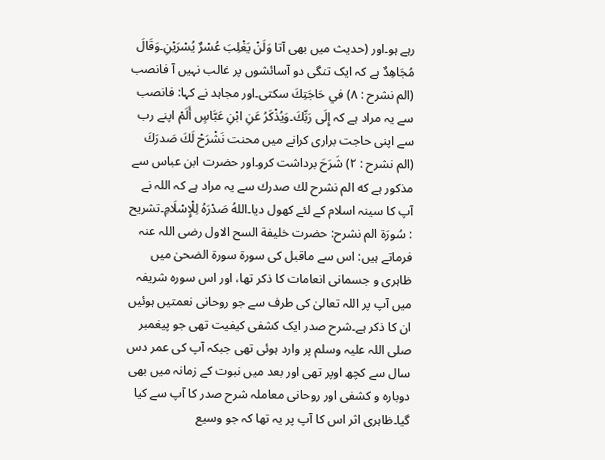رہے ہو۔اور (حدیث میں بھی آتا وَلَنْ يَغْلِبَ عُسْرٌ يُسْرَيْنِ۔وَقَالَ مُجَاهِدٌ ہے کہ ایک تنگی دو آسائشوں پر غالب نہیں آ فانصب (الم نشرح : ۸) في حَاجَتِكَ سکتی۔اور مجاہد نے کہا: فانصب سے یہ مراد ہے کہ إِلَى رَبِّكَ۔وَيُذْكَرُ عَنِ ابْنِ عَبَّاسٍ أَلَمْ اپنے رب سے اپنی حاجت براری کرانے میں محنت نَشْرَحْ لَكَ صَدرَكَ (الم نشرح : ٢) شَرَحَ برداشت کرو۔اور حضرت ابن عباس سے مذکور ہے كه الم نشرح لك صدرك سے یہ مراد ہے کہ اللہ نے آپ کا سینہ اسلام کے لئے کھول دیا۔اللهُ صَدْرَهُ لِلْإِسْلَامِ۔تشريح : سُورَة الم نشرح: حضرت خلیفة السح الاول رضی اللہ عنہ فرماتے ہیں: اس سے ماقبل کی سورۃ سورۃ الضحیٰ میں ظاہری و جسمانی انعامات کا ذکر تھا، اور اس سورہ شریفہ میں آپ پر اللہ تعالیٰ کی طرف سے جو روحانی نعمتیں ہوئیں ان کا ذکر ہے۔شرح صدر ایک کشفی کیفیت تھی جو پیغمبر صلی اللہ علیہ وسلم پر وارد ہوئی تھی جبکہ آپ کی عمر دس سال سے کچھ اوپر تھی اور بعد میں نبوت کے زمانہ میں بھی دوبارہ و کشفی اور روحانی معاملہ شرح صدر کا آپ سے کیا گیا۔ظاہری اثر اس کا آپ پر یہ تھا کہ جو وسیع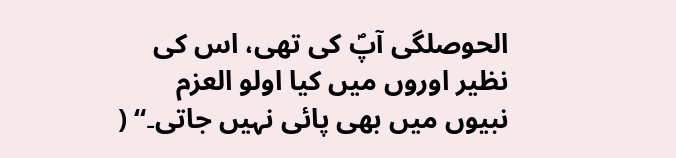الحوصلگی آپؐ کی تھی، اس کی نظیر اوروں میں کیا اولو العزم نبیوں میں بھی پائی نہیں جاتی۔“ (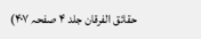حقائق الفرقان جلد ۴ صفحہ ۴۰۷)